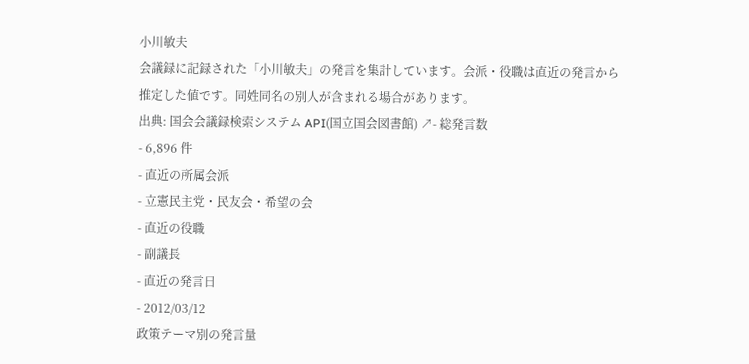小川敏夫
会議録に記録された「小川敏夫」の発言を集計しています。会派・役職は直近の発言から推定した値です。同姓同名の別人が含まれる場合があります。
出典: 国会会議録検索システム API(国立国会図書館) ↗- 総発言数
- 6,896 件
- 直近の所属会派
- 立憲民主党・民友会・希望の会
- 直近の役職
- 副議長
- 直近の発言日
- 2012/03/12
政策テーマ別の発言量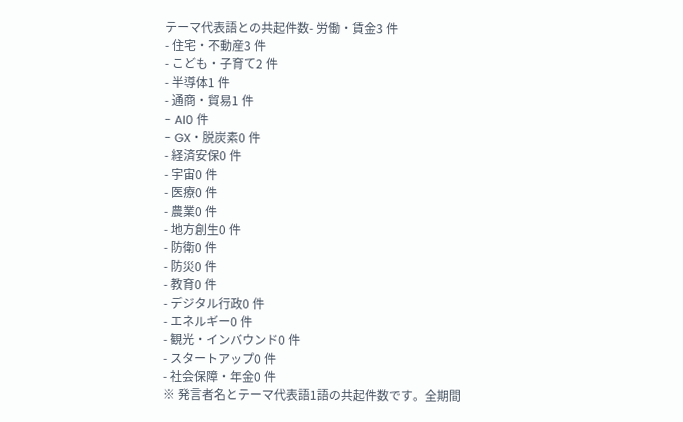テーマ代表語との共起件数- 労働・賃金3 件
- 住宅・不動産3 件
- こども・子育て2 件
- 半導体1 件
- 通商・貿易1 件
- AI0 件
- GX・脱炭素0 件
- 経済安保0 件
- 宇宙0 件
- 医療0 件
- 農業0 件
- 地方創生0 件
- 防衛0 件
- 防災0 件
- 教育0 件
- デジタル行政0 件
- エネルギー0 件
- 観光・インバウンド0 件
- スタートアップ0 件
- 社会保障・年金0 件
※ 発言者名とテーマ代表語1語の共起件数です。全期間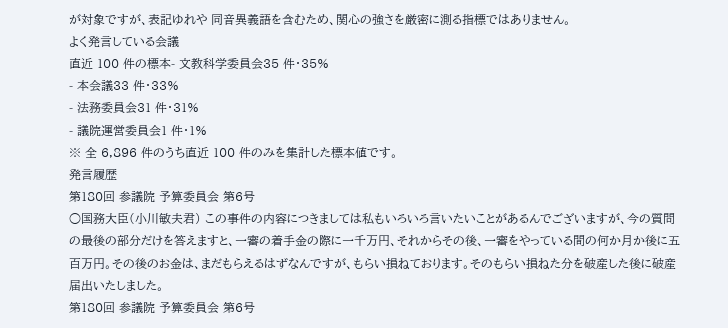が対象ですが、表記ゆれや 同音異義語を含むため、関心の強さを厳密に測る指標ではありません。
よく発言している会議
直近 100 件の標本- 文教科学委員会35 件・35%
- 本会議33 件・33%
- 法務委員会31 件・31%
- 議院運営委員会1 件・1%
※ 全 6,896 件のうち直近 100 件のみを集計した標本値です。
発言履歴
第180回 参議院 予算委員会 第6号
○国務大臣(小川敏夫君) この事件の内容につきましては私もいろいろ言いたいことがあるんでございますが、今の質問の最後の部分だけを答えますと、一審の着手金の際に一千万円、それからその後、一審をやっている間の何か月か後に五百万円。その後のお金は、まだもらえるはずなんですが、もらい損ねております。そのもらい損ねた分を破産した後に破産届出いたしました。
第180回 参議院 予算委員会 第6号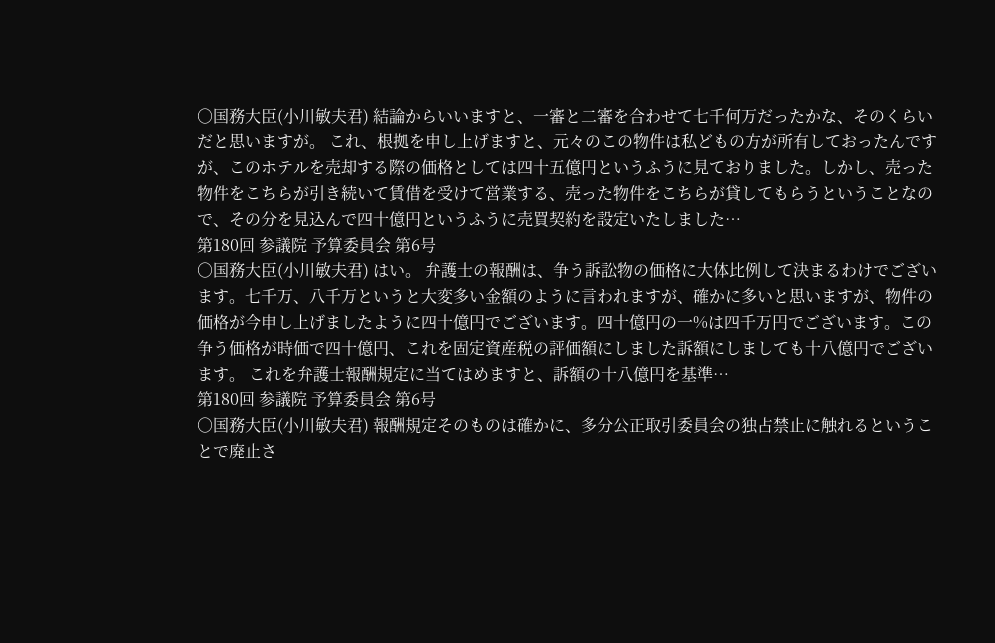○国務大臣(小川敏夫君) 結論からいいますと、一審と二審を合わせて七千何万だったかな、そのくらいだと思いますが。 これ、根拠を申し上げますと、元々のこの物件は私どもの方が所有しておったんですが、このホテルを売却する際の価格としては四十五億円というふうに見ておりました。しかし、売った物件をこちらが引き続いて賃借を受けて営業する、売った物件をこちらが貸してもらうということなので、その分を見込んで四十億円というふうに売買契約を設定いたしました…
第180回 参議院 予算委員会 第6号
○国務大臣(小川敏夫君) はい。 弁護士の報酬は、争う訴訟物の価格に大体比例して決まるわけでございます。七千万、八千万というと大変多い金額のように言われますが、確かに多いと思いますが、物件の価格が今申し上げましたように四十億円でございます。四十億円の一%は四千万円でございます。この争う価格が時価で四十億円、これを固定資産税の評価額にしました訴額にしましても十八億円でございます。 これを弁護士報酬規定に当てはめますと、訴額の十八億円を基準…
第180回 参議院 予算委員会 第6号
○国務大臣(小川敏夫君) 報酬規定そのものは確かに、多分公正取引委員会の独占禁止に触れるということで廃止さ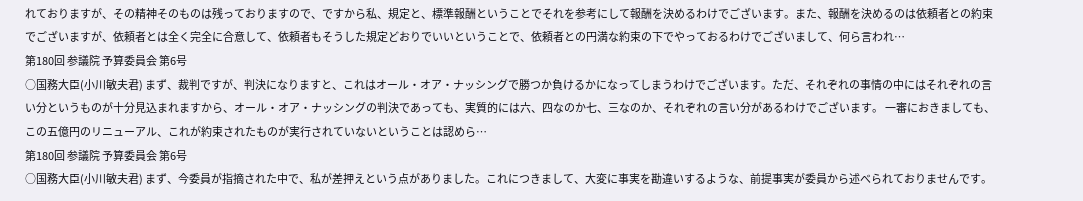れておりますが、その精神そのものは残っておりますので、ですから私、規定と、標準報酬ということでそれを参考にして報酬を決めるわけでございます。また、報酬を決めるのは依頼者との約束でございますが、依頼者とは全く完全に合意して、依頼者もそうした規定どおりでいいということで、依頼者との円満な約束の下でやっておるわけでございまして、何ら言われ…
第180回 参議院 予算委員会 第6号
○国務大臣(小川敏夫君) まず、裁判ですが、判決になりますと、これはオール・オア・ナッシングで勝つか負けるかになってしまうわけでございます。ただ、それぞれの事情の中にはそれぞれの言い分というものが十分見込まれますから、オール・オア・ナッシングの判決であっても、実質的には六、四なのか七、三なのか、それぞれの言い分があるわけでございます。 一審におきましても、この五億円のリニューアル、これが約束されたものが実行されていないということは認めら…
第180回 参議院 予算委員会 第6号
○国務大臣(小川敏夫君) まず、今委員が指摘された中で、私が差押えという点がありました。これにつきまして、大変に事実を勘違いするような、前提事実が委員から述べられておりませんです。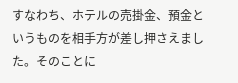すなわち、ホテルの売掛金、預金というものを相手方が差し押さえました。そのことに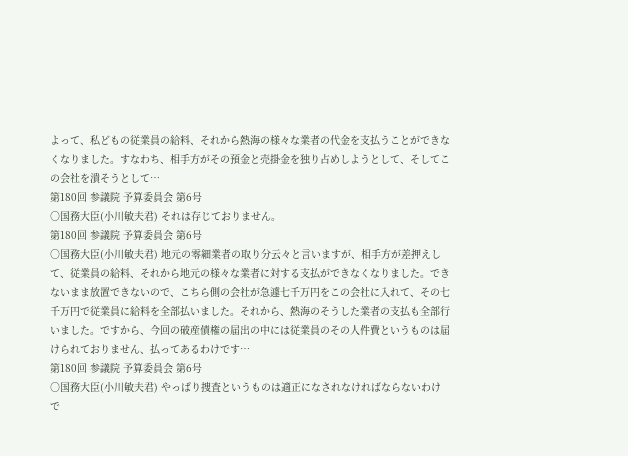よって、私どもの従業員の給料、それから熱海の様々な業者の代金を支払うことができなくなりました。すなわち、相手方がその預金と売掛金を独り占めしようとして、そしてこの会社を潰そうとして…
第180回 参議院 予算委員会 第6号
○国務大臣(小川敏夫君) それは存じておりません。
第180回 参議院 予算委員会 第6号
○国務大臣(小川敏夫君) 地元の零細業者の取り分云々と言いますが、相手方が差押えして、従業員の給料、それから地元の様々な業者に対する支払ができなくなりました。できないまま放置できないので、こちら側の会社が急遽七千万円をこの会社に入れて、その七千万円で従業員に給料を全部払いました。それから、熱海のそうした業者の支払も全部行いました。ですから、今回の破産債権の届出の中には従業員のその人件費というものは届けられておりません、払ってあるわけです…
第180回 参議院 予算委員会 第6号
○国務大臣(小川敏夫君) やっぱり捜査というものは適正になされなければならないわけで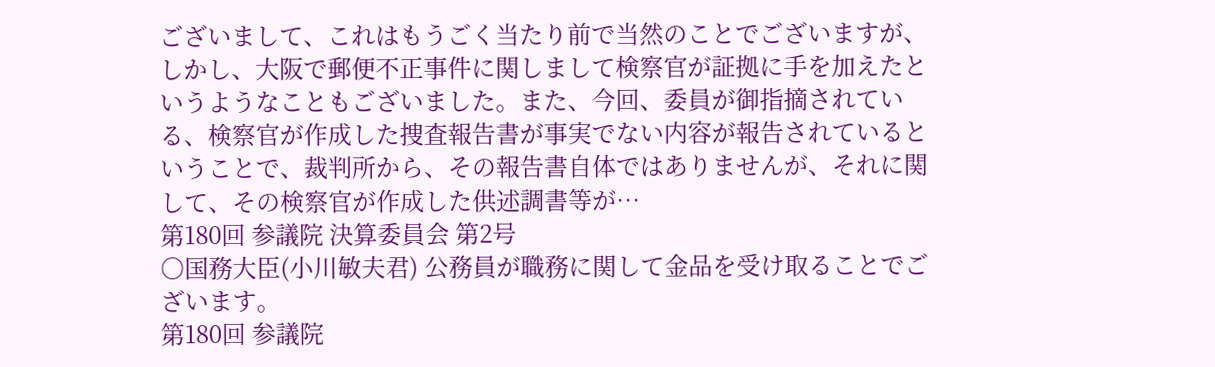ございまして、これはもうごく当たり前で当然のことでございますが、しかし、大阪で郵便不正事件に関しまして検察官が証拠に手を加えたというようなこともございました。また、今回、委員が御指摘されている、検察官が作成した捜査報告書が事実でない内容が報告されているということで、裁判所から、その報告書自体ではありませんが、それに関して、その検察官が作成した供述調書等が…
第180回 参議院 決算委員会 第2号
○国務大臣(小川敏夫君) 公務員が職務に関して金品を受け取ることでございます。
第180回 参議院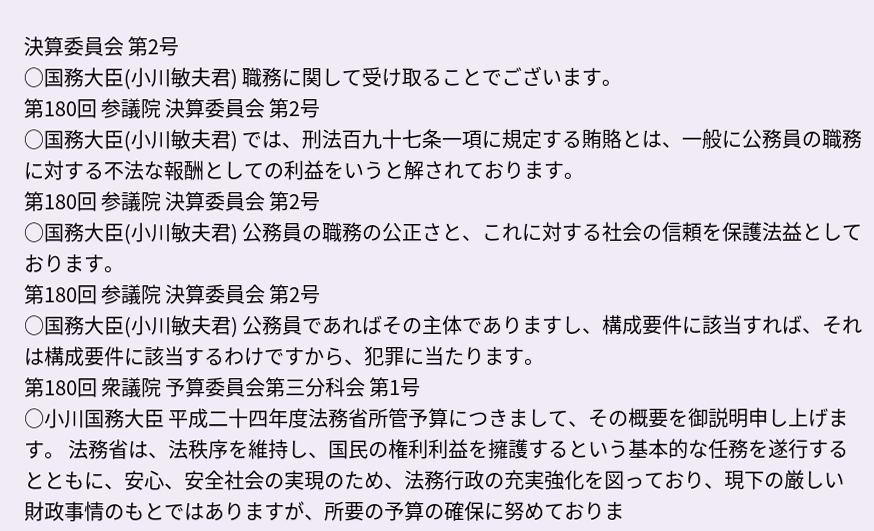決算委員会 第2号
○国務大臣(小川敏夫君) 職務に関して受け取ることでございます。
第180回 参議院 決算委員会 第2号
○国務大臣(小川敏夫君) では、刑法百九十七条一項に規定する賄賂とは、一般に公務員の職務に対する不法な報酬としての利益をいうと解されております。
第180回 参議院 決算委員会 第2号
○国務大臣(小川敏夫君) 公務員の職務の公正さと、これに対する社会の信頼を保護法益としております。
第180回 参議院 決算委員会 第2号
○国務大臣(小川敏夫君) 公務員であればその主体でありますし、構成要件に該当すれば、それは構成要件に該当するわけですから、犯罪に当たります。
第180回 衆議院 予算委員会第三分科会 第1号
○小川国務大臣 平成二十四年度法務省所管予算につきまして、その概要を御説明申し上げます。 法務省は、法秩序を維持し、国民の権利利益を擁護するという基本的な任務を遂行するとともに、安心、安全社会の実現のため、法務行政の充実強化を図っており、現下の厳しい財政事情のもとではありますが、所要の予算の確保に努めておりま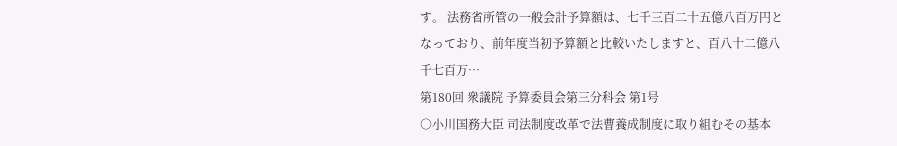す。 法務省所管の一般会計予算額は、七千三百二十五億八百万円となっており、前年度当初予算額と比較いたしますと、百八十二億八千七百万…
第180回 衆議院 予算委員会第三分科会 第1号
○小川国務大臣 司法制度改革で法曹養成制度に取り組むその基本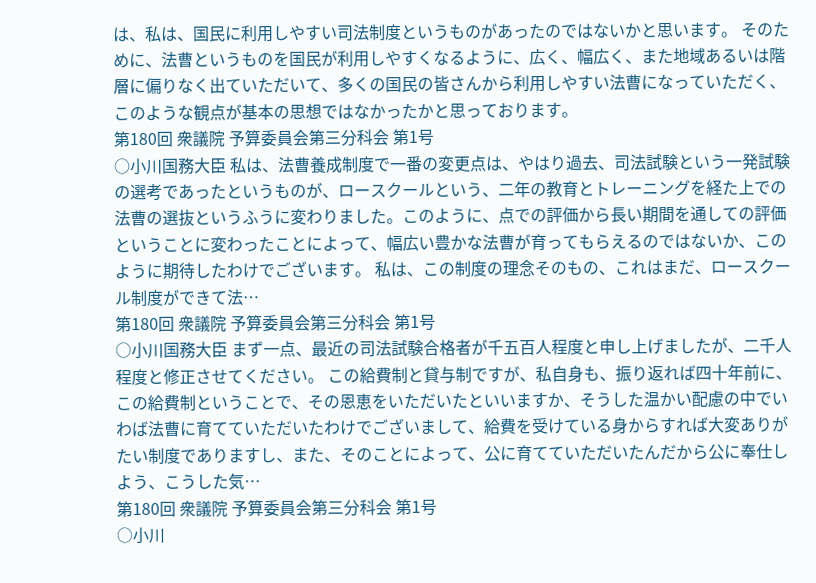は、私は、国民に利用しやすい司法制度というものがあったのではないかと思います。 そのために、法曹というものを国民が利用しやすくなるように、広く、幅広く、また地域あるいは階層に偏りなく出ていただいて、多くの国民の皆さんから利用しやすい法曹になっていただく、このような観点が基本の思想ではなかったかと思っております。
第180回 衆議院 予算委員会第三分科会 第1号
○小川国務大臣 私は、法曹養成制度で一番の変更点は、やはり過去、司法試験という一発試験の選考であったというものが、ロースクールという、二年の教育とトレーニングを経た上での法曹の選抜というふうに変わりました。このように、点での評価から長い期間を通しての評価ということに変わったことによって、幅広い豊かな法曹が育ってもらえるのではないか、このように期待したわけでございます。 私は、この制度の理念そのもの、これはまだ、ロースクール制度ができて法…
第180回 衆議院 予算委員会第三分科会 第1号
○小川国務大臣 まず一点、最近の司法試験合格者が千五百人程度と申し上げましたが、二千人程度と修正させてください。 この給費制と貸与制ですが、私自身も、振り返れば四十年前に、この給費制ということで、その恩恵をいただいたといいますか、そうした温かい配慮の中でいわば法曹に育てていただいたわけでございまして、給費を受けている身からすれば大変ありがたい制度でありますし、また、そのことによって、公に育てていただいたんだから公に奉仕しよう、こうした気…
第180回 衆議院 予算委員会第三分科会 第1号
○小川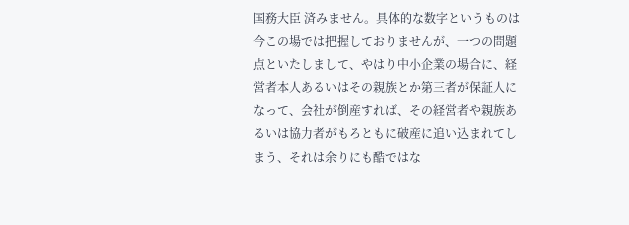国務大臣 済みません。具体的な数字というものは今この場では把握しておりませんが、一つの問題点といたしまして、やはり中小企業の場合に、経営者本人あるいはその親族とか第三者が保証人になって、会社が倒産すれば、その経営者や親族あるいは協力者がもろともに破産に追い込まれてしまう、それは余りにも酷ではな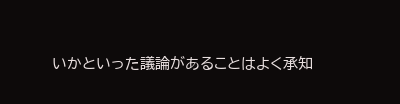いかといった議論があることはよく承知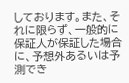しております。また、それに限らず、一般的に保証人が保証した場合に、予想外あるいは予測でき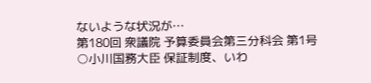ないような状況が…
第180回 衆議院 予算委員会第三分科会 第1号
○小川国務大臣 保証制度、いわ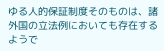ゆる人的保証制度そのものは、諸外国の立法例においても存在するようで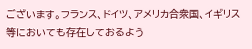ございます。フランス、ドイツ、アメリカ合衆国、イギリス等においても存在しておるよう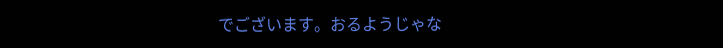でございます。おるようじゃな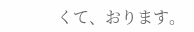くて、おります。